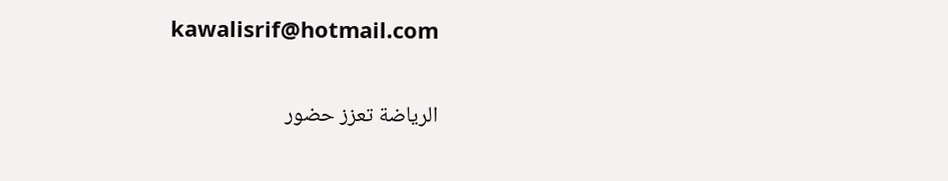kawalisrif@hotmail.com

الرياضة تعزز حضور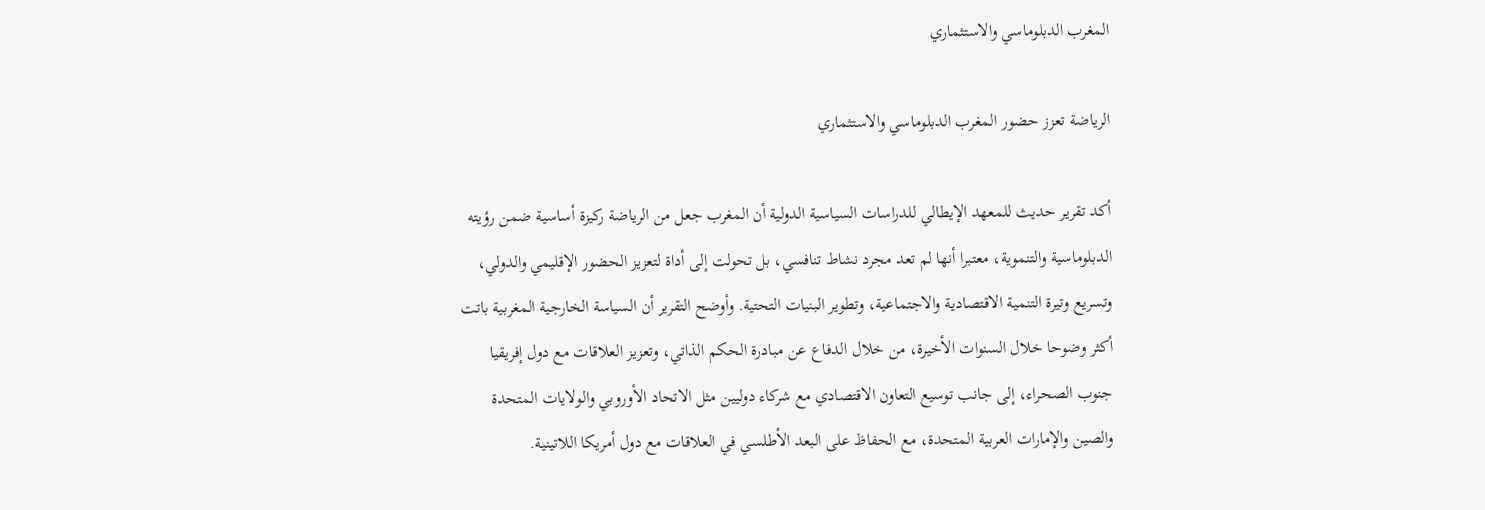المغرب الدبلوماسي والاستثماري

الرياضة تعزز حضور المغرب الدبلوماسي والاستثماري

أكد تقرير حديث للمعهد الإيطالي للدراسات السياسية الدولية أن المغرب جعل من الرياضة ركيزة أساسية ضمن رؤيته الدبلوماسية والتنموية، معتبرا أنها لم تعد مجرد نشاط تنافسي، بل تحولت إلى أداة لتعزيز الحضور الإقليمي والدولي، وتسريع وتيرة التنمية الاقتصادية والاجتماعية، وتطوير البنيات التحتية. وأوضح التقرير أن السياسة الخارجية المغربية باتت أكثر وضوحا خلال السنوات الأخيرة، من خلال الدفاع عن مبادرة الحكم الذاتي، وتعزيز العلاقات مع دول إفريقيا جنوب الصحراء، إلى جانب توسيع التعاون الاقتصادي مع شركاء دوليين مثل الاتحاد الأوروبي والولايات المتحدة والصين والإمارات العربية المتحدة، مع الحفاظ على البعد الأطلسي في العلاقات مع دول أمريكا اللاتينية.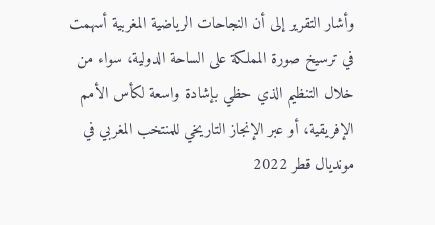وأشار التقرير إلى أن النجاحات الرياضية المغربية أسهمت في ترسيخ صورة المملكة على الساحة الدولية، سواء من خلال التنظيم الذي حظي بإشادة واسعة لكأس الأمم الإفريقية، أو عبر الإنجاز التاريخي للمنتخب المغربي في مونديال قطر 2022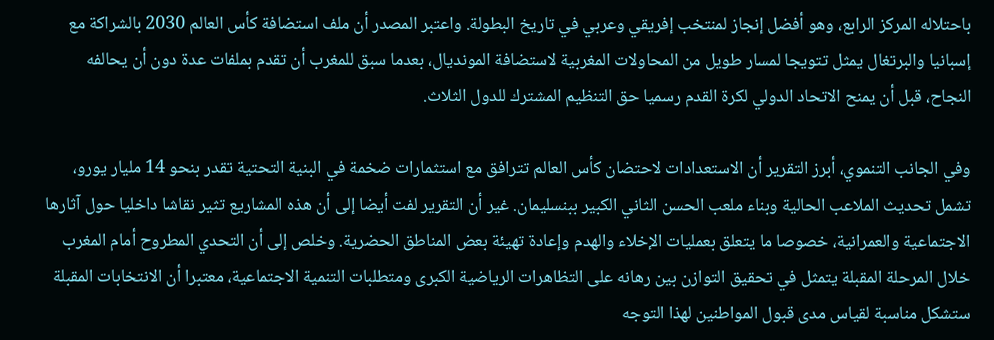باحتلاله المركز الرابع، وهو أفضل إنجاز لمنتخب إفريقي وعربي في تاريخ البطولة. واعتبر المصدر أن ملف استضافة كأس العالم 2030 بالشراكة مع إسبانيا والبرتغال يمثل تتويجا لمسار طويل من المحاولات المغربية لاستضافة المونديال، بعدما سبق للمغرب أن تقدم بملفات عدة دون أن يحالفه النجاح، قبل أن يمنح الاتحاد الدولي لكرة القدم رسميا حق التنظيم المشترك للدول الثلاث.

وفي الجانب التنموي، أبرز التقرير أن الاستعدادات لاحتضان كأس العالم تترافق مع استثمارات ضخمة في البنية التحتية تقدر بنحو 14 مليار يورو، تشمل تحديث الملاعب الحالية وبناء ملعب الحسن الثاني الكبير ببنسليمان. غير أن التقرير لفت أيضا إلى أن هذه المشاريع تثير نقاشا داخليا حول آثارها الاجتماعية والعمرانية، خصوصا ما يتعلق بعمليات الإخلاء والهدم وإعادة تهيئة بعض المناطق الحضرية. وخلص إلى أن التحدي المطروح أمام المغرب خلال المرحلة المقبلة يتمثل في تحقيق التوازن بين رهانه على التظاهرات الرياضية الكبرى ومتطلبات التنمية الاجتماعية، معتبرا أن الانتخابات المقبلة ستشكل مناسبة لقياس مدى قبول المواطنين لهذا التوجه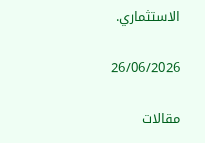الاستثماري.

26/06/2026

مقالات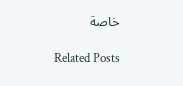خاصة

Related Posts